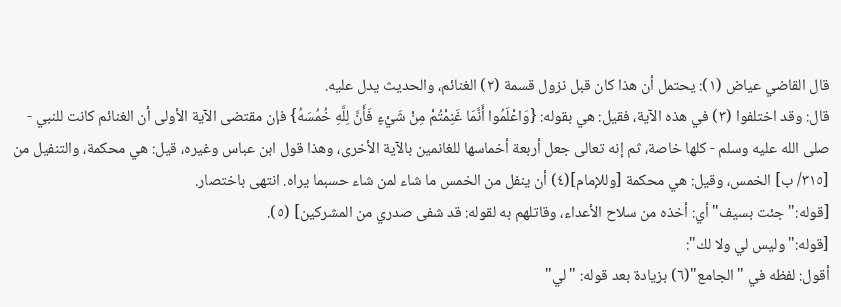قال القاضي عياض (١): يحتمل أن هذا كان قبل نزول قسمة (٢) الغنائم، والحديث يدل عليه.
قال: وقد اختلفوا (٣) في هذه الآية، فقيل: هي بقوله: {وَاعْلَمُوا أَنَّمَا غَنِمْتُمْ مِنْ شَيْءٍ فَأَنَّ لِلَّهِ خُمُسَهُ} فإن مقتضى الآية الأولى أن الغنائم كانت للنبي - صلى الله عليه وسلم - كلها خاصة، ثم إنه تعالى جعل أربعة أخماسها للغانمين بالآية الأخرى، وهذا قول ابن عباس وغيره، قيل: هي محكمة، والتنفيل من [٣١٥/ ب] الخمس، وقيل: هي محكمة [وللإمام](٤) أن ينفل من الخمس ما شاء لمن شاء حسبما يراه. انتهى باختصار.
[قوله:"جئت بسيف" أي: أخذه من سلاح الأعداء، وقاتلهم به لقوله: قد شفى صدري من المشركين] (٥).
[قوله:"وليس لي ولا لك":
أقول: لفظه في "الجامع"(٦) بزيادة بعد قوله: "لي"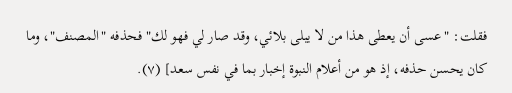فقلت: "عسى أن يعطى هذا من لا يبلى بلائي، وقد صار لي فهو لك" فحذفه "المصنف"، وما كان يحسن حذفه، إذ هو من أعلام النبوة إخبار بما في نفس سعد] (٧).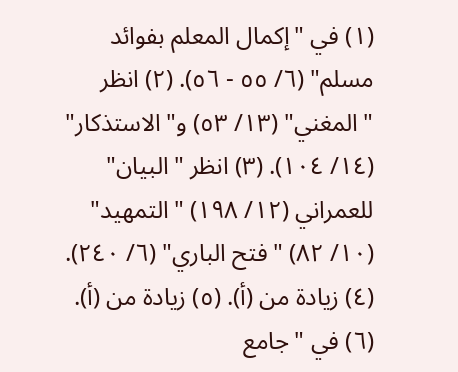(١) في "إكمال المعلم بفوائد مسلم" (٦/ ٥٥ - ٥٦). (٢) انظر "المغني" (١٣/ ٥٣) و"الاستذكار" (١٤/ ١٠٤). (٣) انظر "البيان" للعمراني (١٢/ ١٩٨) "التمهيد" (١٠/ ٨٢) "فتح الباري" (٦/ ٢٤٠). (٤) زيادة من (أ). (٥) زيادة من (أ). (٦) في "جامع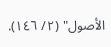الأصول" (٢/ ١٤٦).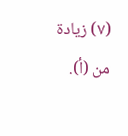(٧) زيادة من (أ).